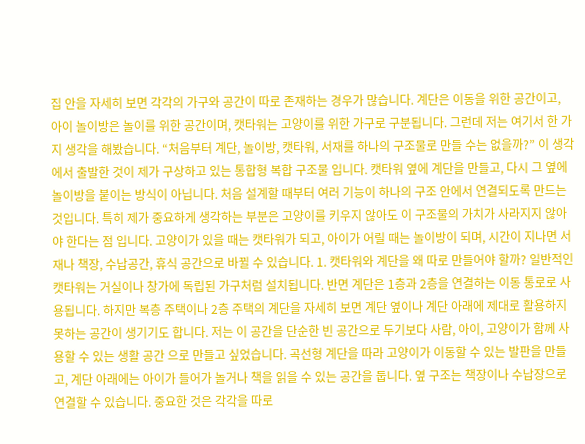집 안을 자세히 보면 각각의 가구와 공간이 따로 존재하는 경우가 많습니다. 계단은 이동을 위한 공간이고, 아이 놀이방은 놀이를 위한 공간이며, 캣타워는 고양이를 위한 가구로 구분됩니다. 그런데 저는 여기서 한 가지 생각을 해봤습니다. “처음부터 계단, 놀이방, 캣타워, 서재를 하나의 구조물로 만들 수는 없을까?” 이 생각에서 출발한 것이 제가 구상하고 있는 통합형 복합 구조물 입니다. 캣타워 옆에 계단을 만들고, 다시 그 옆에 놀이방을 붙이는 방식이 아닙니다. 처음 설계할 때부터 여러 기능이 하나의 구조 안에서 연결되도록 만드는 것입니다. 특히 제가 중요하게 생각하는 부분은 고양이를 키우지 않아도 이 구조물의 가치가 사라지지 않아야 한다는 점 입니다. 고양이가 있을 때는 캣타워가 되고, 아이가 어릴 때는 놀이방이 되며, 시간이 지나면 서재나 책장, 수납공간, 휴식 공간으로 바뀔 수 있습니다. 1. 캣타워와 계단을 왜 따로 만들어야 할까? 일반적인 캣타워는 거실이나 창가에 독립된 가구처럼 설치됩니다. 반면 계단은 1층과 2층을 연결하는 이동 통로로 사용됩니다. 하지만 복층 주택이나 2층 주택의 계단을 자세히 보면 계단 옆이나 계단 아래에 제대로 활용하지 못하는 공간이 생기기도 합니다. 저는 이 공간을 단순한 빈 공간으로 두기보다 사람, 아이, 고양이가 함께 사용할 수 있는 생활 공간 으로 만들고 싶었습니다. 곡선형 계단을 따라 고양이가 이동할 수 있는 발판을 만들고, 계단 아래에는 아이가 들어가 놀거나 책을 읽을 수 있는 공간을 둡니다. 옆 구조는 책장이나 수납장으로 연결할 수 있습니다. 중요한 것은 각각을 따로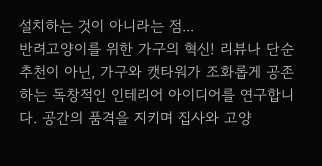설치하는 것이 아니라는 점...
반려고양이를 위한 가구의 혁신! 리뷰나 단순 추천이 아닌, 가구와 캣타워가 조화롭게 공존하는 독창적인 인테리어 아이디어를 연구합니다. 공간의 품격을 지키며 집사와 고양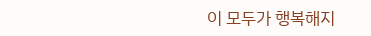이 모두가 행복해지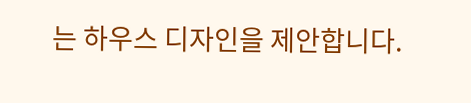는 하우스 디자인을 제안합니다.